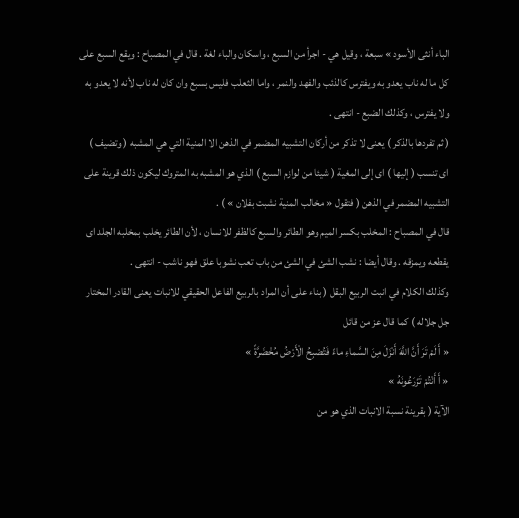الباء أنثى الأسود » سبعة ، وقيل هي - اجرأ من السبع ، واسكان والباء لغة . قال في المصباح : ويقع السبع على كل ما له ناب يعدو به ويفترس كالذئب والفهد والنمر ، واما الثعلب فليس بسبع وان كان له ناب لأنه لا يعدو به ولا يفترس ، وكذلك الضبع - انتهى .
( ثم تفردها بالذكر ) يعنى لا تذكر من أركان التشبيه المضمر في الذهن الا المنية التي هي المشبه ( وتضيف ) اى تنسب ( إليها ) اى إلى المغية ( شيئا من لوازم السبع ) الذي هو المشبه به المتروك ليكون ذلك قرينة على التشبيه المضمر في الذهن ( فتقول « مخالب المنية نشبت بفلان » ) .
قال في المصباح : المخلب بكسر الميم وهو الطائر والسبع كالظفر للانسان ، لأن الطائر يخلب بمخلبه الجلد اى يقطعه ويمزقه . وقال أيضا : نشب الشئ في الشئ من باب تعب نشوبا علق فهو ناشب - انتهى .
وكذلك الكلام في انبت الربيع البقل ( بناء على أن المراد بالربيع الفاعل الحقيقي للانبات يعنى القادر المختار جل جلاله ) كما قال عز من قائل
« أَ لَمْ تَرَ أَنَّ اللَّهَ أَنْزَلَ مِنَ السَّماءِ ماءً فَتُصْبِحُ الْأَرْضُ مُخْضَرَّةً »
« أَ أَنْتُمْ تَزْرَعُونَهُ »
الآية ( بقرينة نسبة الانبات الذي هو من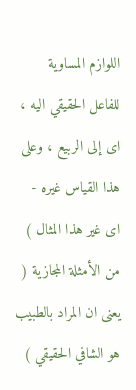اللوازم المساوية للفاعل الحقيقي اليه ، اى إلى الربيع ، وعلى هذا القياس غيره - اى غير هذا المثال ) من الأمثلة المجازية ( يعنى ان المراد بالطبيب هو الشافي الحقيقي )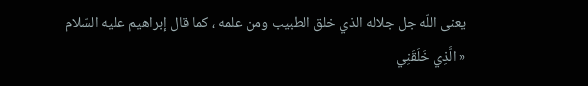يعنى اللّه جل جلاله الذي خلق الطبيب ومن علمه ، كما قال إبراهيم عليه السّلام
« الَّذِي خَلَقَنِي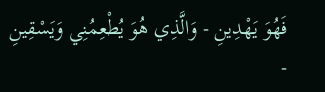فَهُوَ يَهْدِينِ - وَالَّذِي هُوَ يُطْعِمُنِي وَيَسْقِينِ -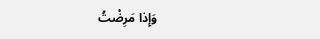وَإِذا مَرِضْتُ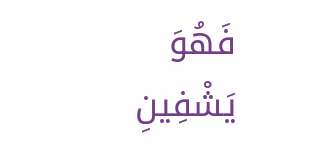فَهُوَ يَشْفِينِ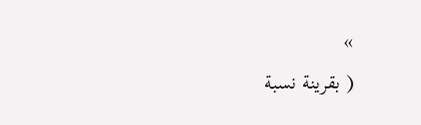»
( بقرينة نسبة